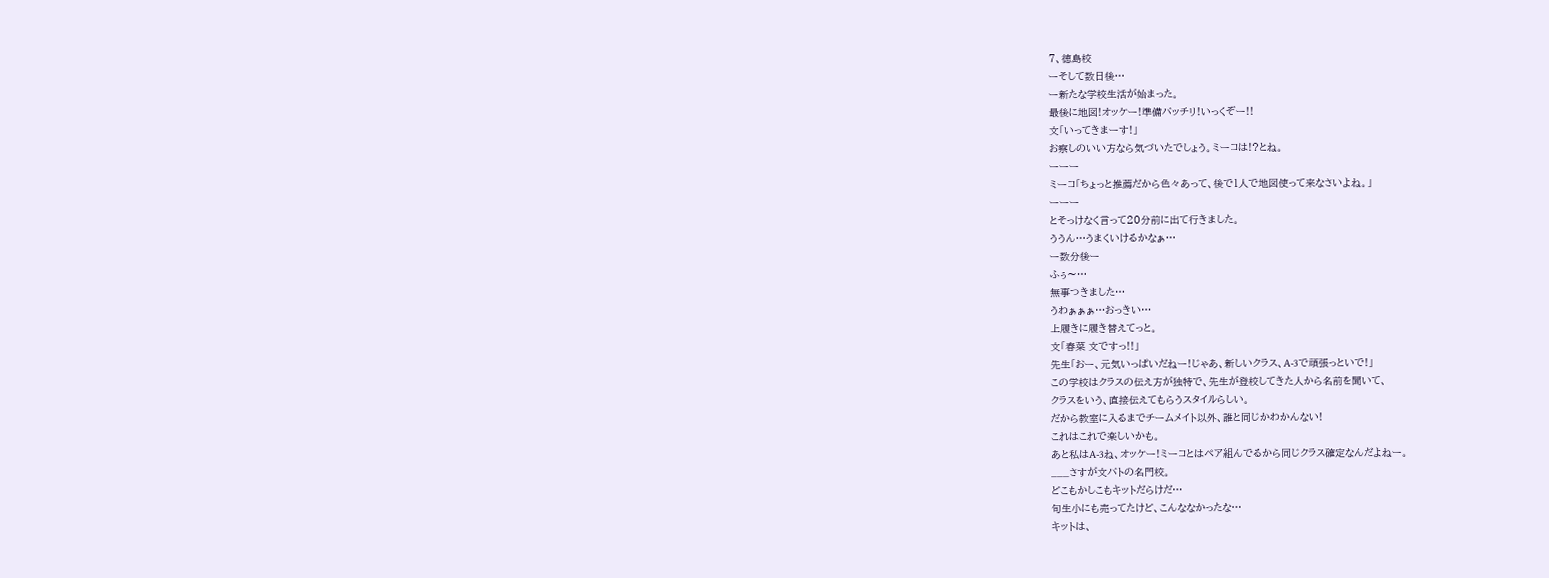7、徳島校
ーそして数日後…
ー新たな学校生活が始まった。
最後に地図!オッケー!準備バッチリ!いっくぞー!!
文「いってきまーす!」
お察しのいい方なら気づいたでしょう。ミーコは!?とね。
ーーー
ミーコ「ちょっと推薦だから色々あって、後で1人で地図使って来なさいよね。」
ーーー
とそっけなく言って20分前に出て行きました。
ううん…うまくいけるかなぁ…
ー数分後ー
ふぅ〜…
無事つきました…
うわぁぁぁ…おっきい…
上履きに履き替えてっと。
文「春菜 文ですっ!!」
先生「おー、元気いっぱいだねー!じゃあ、新しいクラス、A-3で頑張っといで!」
この学校はクラスの伝え方が独特で、先生が登校してきた人から名前を聞いて、
クラスをいう、直接伝えてもらうスタイルらしい。
だから教室に入るまでチームメイト以外、誰と同じかわかんない!
これはこれで楽しいかも。
あと私はA-3ね、オッケー!ミーコとはペア組んでるから同じクラス確定なんだよねー。
___さすが文バトの名門校。
どこもかしこもキットだらけだ…
旬生小にも売ってたけど、こんななかったな…
キットは、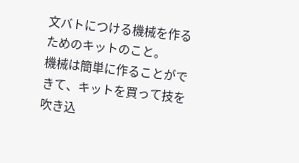文バトにつける機械を作るためのキットのこと。
機械は簡単に作ることができて、キットを買って技を吹き込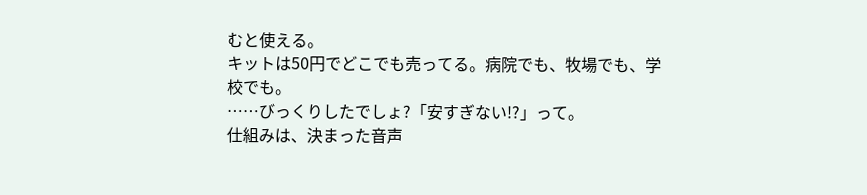むと使える。
キットは50円でどこでも売ってる。病院でも、牧場でも、学校でも。
……びっくりしたでしょ?「安すぎない!?」って。
仕組みは、決まった音声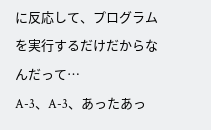に反応して、プログラムを実行するだけだからなんだって…
A-3、A-3、あったあっ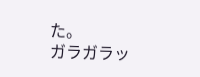た。
ガラガラッ